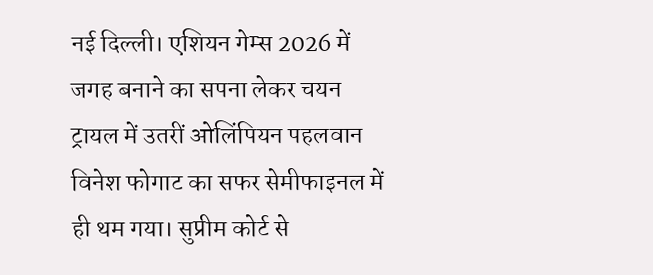नई दिल्ली। एशियन गेम्स 2026 में जगह बनाने का सपना लेकर चयन ट्रायल में उतरीं ओलिंपियन पहलवान विनेश फोगाट का सफर सेमीफाइनल में ही थम गया। सुप्रीम कोर्ट से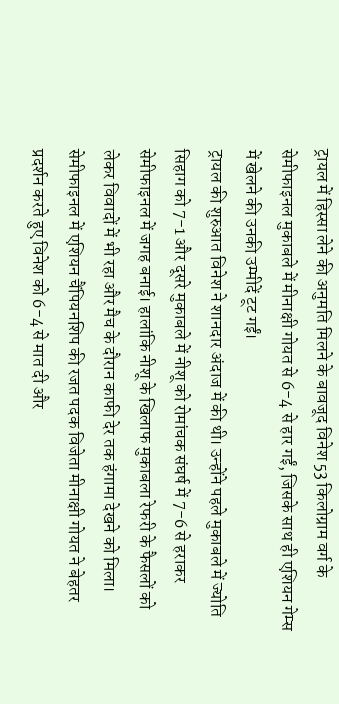ट्रायल में हिस्सा लेने की अनुमति मिलने के बावजूद विनेश 53 किलोग्राम वर्ग के सेमीफाइनल मुकाबले में मीनाक्षी गोयत से 6-4 से हार गईं, जिसके साथ ही एशियन गेम्स में खेलने की उनकी उम्मीदें टूट गईं।
ट्रायल की शुरुआत विनेश ने शानदार अंदाज में की थी। उन्होंने पहले मुकाबले में ज्योति सिहाग को 7-1 और दूसरे मुकाबले में नीशू को रोमांचक संघर्ष में 7-6 से हराकर सेमीफाइनल में जगह बनाई। हालांकि नीशू के खिलाफ मुकाबला रेफरी के फैसलों को लेकर विवादों में भी रहा और मैच के दौरान काफी देर तक हंगामा देखने को मिला।
सेमीफाइनल में एशियन चैंपियनशिप की रजत पदक विजेता मीनाक्षी गोयत ने बेहतर प्रदर्शन करते हुए विनेश को 6-4 से मात दी और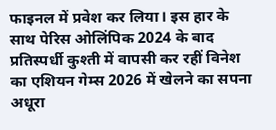फाइनल में प्रवेश कर लिया। इस हार के साथ पेरिस ओलिंपिक 2024 के बाद प्रतिस्पर्धी कुश्ती में वापसी कर रहीं विनेश का एशियन गेम्स 2026 में खेलने का सपना अधूरा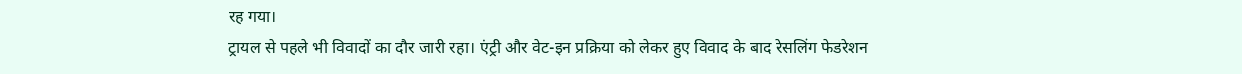रह गया।
ट्रायल से पहले भी विवादों का दौर जारी रहा। एंट्री और वेट-इन प्रक्रिया को लेकर हुए विवाद के बाद रेसलिंग फेडरेशन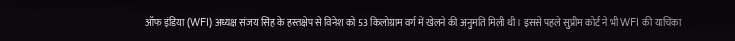ऑफ इंडिया (WFI) अध्यक्ष संजय सिंह के हस्तक्षेप से विनेश को 53 किलोग्राम वर्ग में खेलने की अनुमति मिली थी। इससे पहले सुप्रीम कोर्ट ने भी WFI की याचिका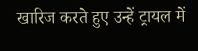खारिज करते हुए उन्हें ट्रायल में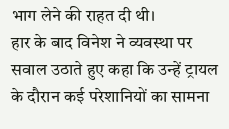भाग लेने की राहत दी थी।
हार के बाद विनेश ने व्यवस्था पर सवाल उठाते हुए कहा कि उन्हें ट्रायल के दौरान कई परेशानियों का सामना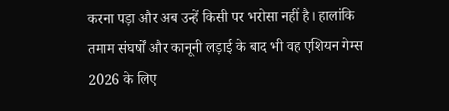करना पड़ा और अब उन्हें किसी पर भरोसा नहीं है। हालांकि तमाम संघर्षों और कानूनी लड़ाई के बाद भी वह एशियन गेम्स 2026 के लिए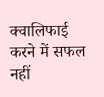क्वालिफाई करने में सफल नहीं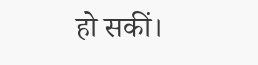हो सकीं।